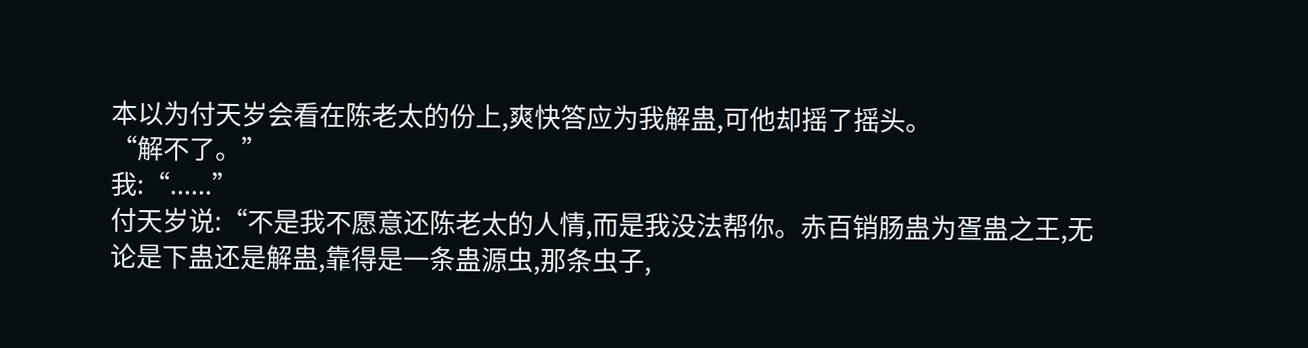本以为付天岁会看在陈老太的份上,爽快答应为我解蛊,可他却摇了摇头。
“解不了。”
我:“......”
付天岁说:“不是我不愿意还陈老太的人情,而是我没法帮你。赤百销肠蛊为疍蛊之王,无论是下蛊还是解蛊,靠得是一条蛊源虫,那条虫子,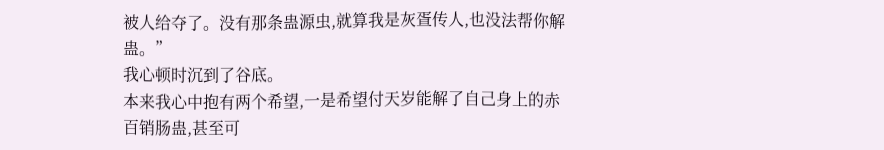被人给夺了。没有那条蛊源虫,就算我是灰疍传人,也没法帮你解蛊。”
我心顿时沉到了谷底。
本来我心中抱有两个希望,一是希望付天岁能解了自己身上的赤百销肠蛊,甚至可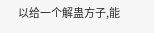以给一个解蛊方子,能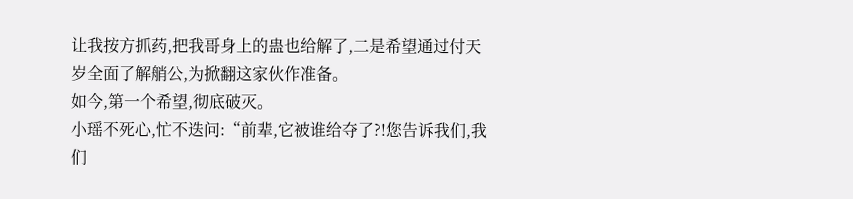让我按方抓药,把我哥身上的蛊也给解了,二是希望通过付天岁全面了解艄公,为掀翻这家伙作准备。
如今,第一个希望,彻底破灭。
小瑶不死心,忙不迭问:“前辈,它被谁给夺了?!您告诉我们,我们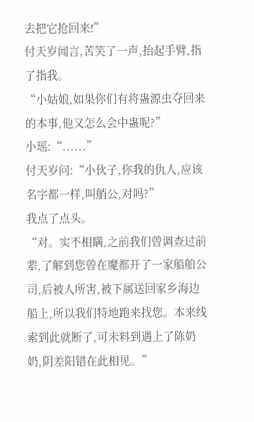去把它抢回来!”
付天岁闻言,苦笑了一声,抬起手臂,指了指我。
“小姑娘,如果你们有将蛊源虫夺回来的本事,他又怎么会中蛊呢?”
小瑶:“......”
付天岁问:“小伙子,你我的仇人,应该名字都一样,叫艄公,对吗?”
我点了点头。
“对。实不相瞒,之前我们曾调查过前辈,了解到您曾在魔都开了一家船舶公司,后被人所害,被下属送回家乡海边船上,所以我们特地跑来找您。本来线索到此就断了,可未料到遇上了陈奶奶,阴差阳错在此相见。”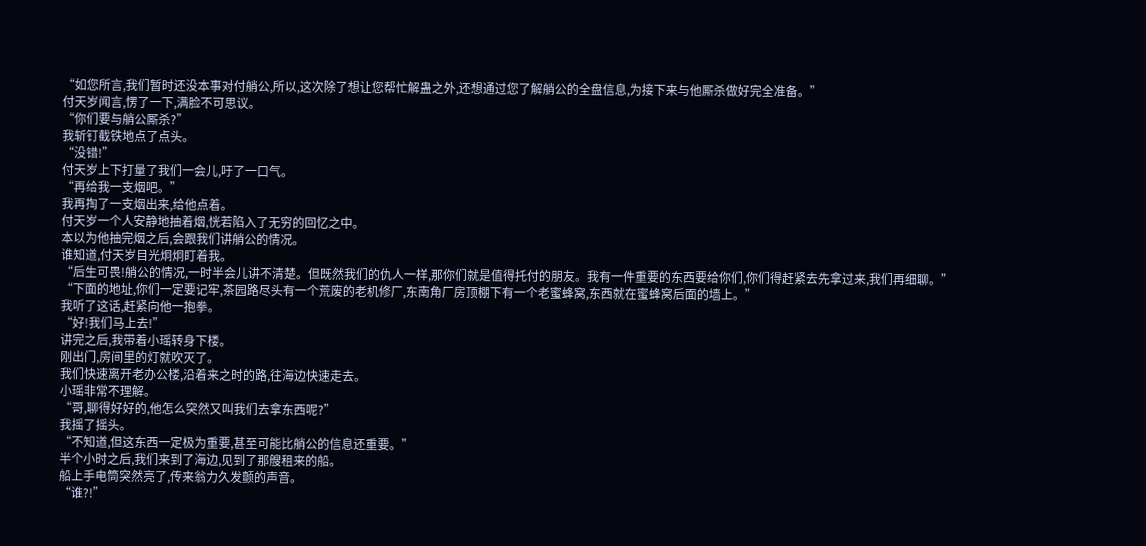“如您所言,我们暂时还没本事对付艄公,所以,这次除了想让您帮忙解蛊之外,还想通过您了解艄公的全盘信息,为接下来与他厮杀做好完全准备。”
付天岁闻言,愣了一下,满脸不可思议。
“你们要与艄公厮杀?”
我斩钉截铁地点了点头。
“没错!”
付天岁上下打量了我们一会儿,吁了一口气。
“再给我一支烟吧。”
我再掏了一支烟出来,给他点着。
付天岁一个人安静地抽着烟,恍若陷入了无穷的回忆之中。
本以为他抽完烟之后,会跟我们讲艄公的情况。
谁知道,付天岁目光炯炯盯着我。
“后生可畏!艄公的情况,一时半会儿讲不清楚。但既然我们的仇人一样,那你们就是值得托付的朋友。我有一件重要的东西要给你们,你们得赶紧去先拿过来,我们再细聊。”
“下面的地址,你们一定要记牢,茶园路尽头有一个荒废的老机修厂,东南角厂房顶棚下有一个老蜜蜂窝,东西就在蜜蜂窝后面的墙上。”
我听了这话,赶紧向他一抱拳。
“好!我们马上去!”
讲完之后,我带着小瑶转身下楼。
刚出门,房间里的灯就吹灭了。
我们快速离开老办公楼,沿着来之时的路,往海边快速走去。
小瑶非常不理解。
“哥,聊得好好的,他怎么突然又叫我们去拿东西呢?”
我摇了摇头。
“不知道,但这东西一定极为重要,甚至可能比艄公的信息还重要。”
半个小时之后,我们来到了海边,见到了那艘租来的船。
船上手电筒突然亮了,传来翁力久发颤的声音。
“谁?!”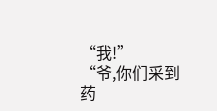“我!”
“爷,你们采到药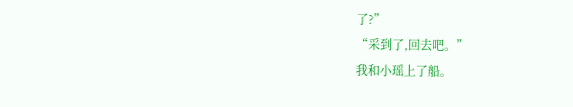了?”
“采到了,回去吧。”
我和小瑶上了船。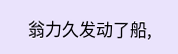翁力久发动了船,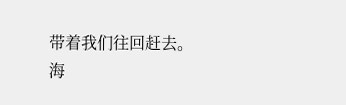带着我们往回赶去。
海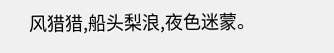风猎猎,船头梨浪,夜色迷蒙。